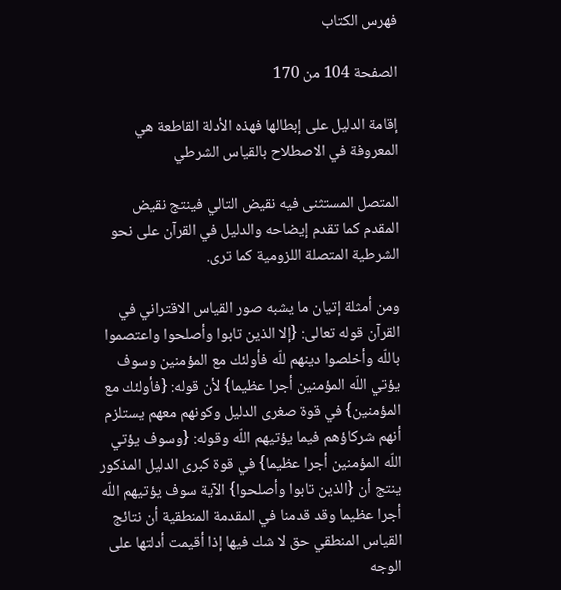فهرس الكتاب

الصفحة 104 من 170

إقامة الدليل على إبطالها فهذه الأدلة القاطعة هي المعروفة في الاصطلاح بالقياس الشرطي

المتصل المستثنى فيه نقيض التالي فينتج نقيض المقدم كما تقدم إيضاحه والدليل في القرآن على نحو الشرطية المتصلة اللزومية كما ترى.

ومن أمثلة إتيان ما يشبه صور القياس الاقتراني في القرآن قوله تعالى: {إلا الذين تابوا وأصلحوا واعتصموا باللّه وأخلصوا دينهم للّه فأولئك مع المؤمنين وسوف يؤتي اللّه المؤمنين أجرا عظيما} لأن قوله: {فأولئك مع المؤمنين} في قوة صغرى الدليل وكونهم معهم يستلزم أنهم شركاؤهم فيما يؤتيهم اللّه وقوله: {وسوف يؤتي اللّه المؤمنين أجرا عظيما} في قوة كبرى الدليل المذكور ينتج أن {الذين تابوا وأصلحوا} الآية سوف يؤتيهم اللّه أجرا عظيما وقد قدمنا في المقدمة المنطقية أن نتائج القياس المنطقي حق لا شك فيها إذا أقيمت أدلتها على الوجه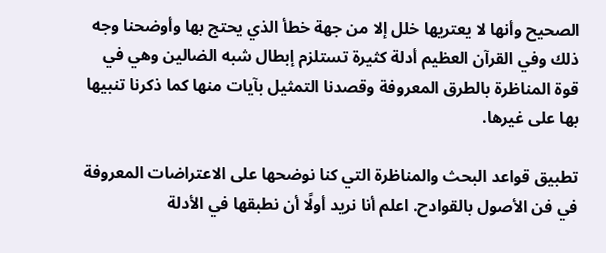الصحيح وأنها لا يعتريها خلل إلا من جهة خطأ الذي يحتج بها وأوضحنا وجه ذلك وفي القرآن العظيم أدلة كثيرة تستلزم إبطال شبه الضالين وهي في قوة المناظرة بالطرق المعروفة وقصدنا التمثيل بآيات منها كما ذكرنا تنبيها بها على غيرها.

تطبيق قواعد البحث والمناظرة التي كنا نوضحها على الاعتراضات المعروفة في فن الأصول بالقوادح. اعلم أنا نريد أولًا أن نطبقها في الأدلة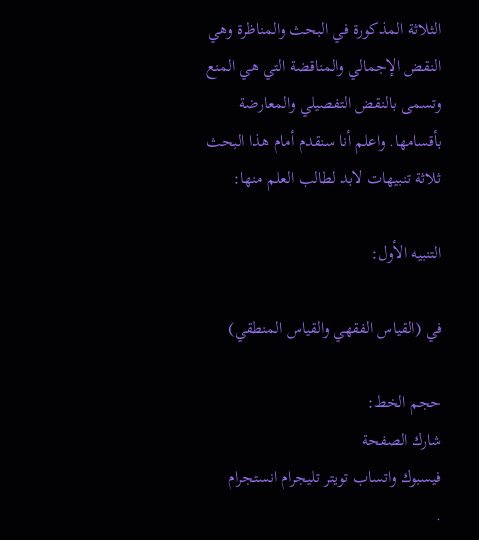الثلاثة المذكورة في البحث والمناظرة وهي النقض الإجمالي والمناقضة التي هي المنع وتسمى بالنقض التفصيلي والمعارضة بأقسامها. واعلم أنا سنقدم أمام هذا البحث ثلاثة تنبيهات لابد لطالب العلم منها:

التنبيه الأول:

في (القياس الفقهي والقياس المنطقي)

حجم الخط:
شارك الصفحة
فيسبوك واتساب تويتر تليجرام انستجرام
.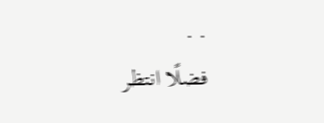. .
فضلًا انتظر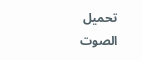تحميل الصوت